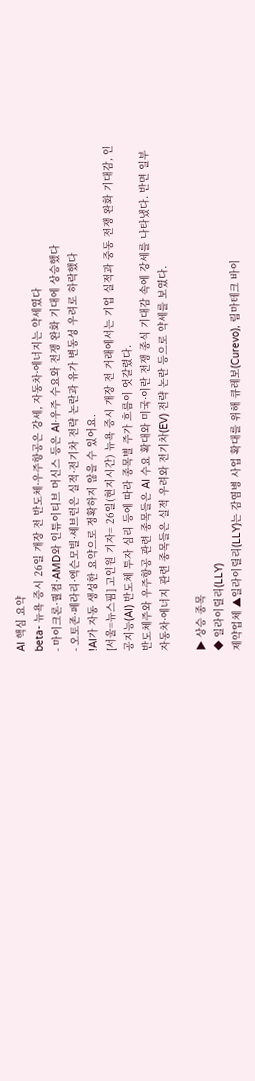AI 핵심 요약
beta- 뉴욕 증시 26일 개장 전 반도체·우주항공은 강세, 자동차·에너지는 약세였다
- 마이크론·퀄컴·AMD와 인튜이티브 머신스 등은 AI·우주 수요와 전쟁 완화 기대에 상승했다
- 오토존·페라리·엑슨모빌·셰브런은 실적·전기차 전략 논란과 유가 변동성 우려로 하락했다
!AI가 자동 생성한 요약으로 정확하지 않을 수 있어요.
[서울=뉴스핌] 고인원 기자= 26일(현지시간) 뉴욕 증시 개장 전 거래에서는 기업 실적과 중동 전쟁 완화 기대감, 인공지능(AI) 반도체 투자 심리 등에 따라 종목별 주가 흐름이 엇갈렸다.
반도체주와 우주항공 관련 종목들은 AI 수요 확대와 미국·이란 전쟁 종식 기대감 속에 강세를 나타냈다. 반면 일부 자동차·에너지 관련 종목들은 실적 우려와 전기차(EV) 전략 논란 등으로 약세를 보였다.

▶ 상승 종목
◆ 일라이릴리(LLY)
제약업체 ▲일라이릴리(LLY)는 감염병 사업 확대를 위해 큐레보(Curevo), 림마테크 바이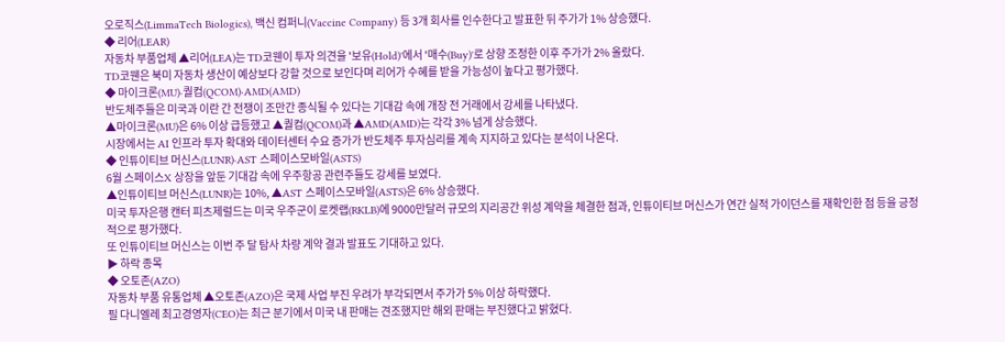오로직스(LimmaTech Biologics), 백신 컴퍼니(Vaccine Company) 등 3개 회사를 인수한다고 발표한 뒤 주가가 1% 상승했다.
◆ 리어(LEAR)
자동차 부품업체 ▲리어(LEA)는 TD코웬이 투자 의견을 '보유(Hold)'에서 '매수(Buy)'로 상향 조정한 이후 주가가 2% 올랐다.
TD코웬은 북미 자동차 생산이 예상보다 강할 것으로 보인다며 리어가 수혜를 받을 가능성이 높다고 평가했다.
◆ 마이크론(MU)·퀄컴(QCOM)·AMD(AMD)
반도체주들은 미국과 이란 간 전쟁이 조만간 종식될 수 있다는 기대감 속에 개장 전 거래에서 강세를 나타냈다.
▲마이크론(MU)은 6% 이상 급등했고 ▲퀄컴(QCOM)과 ▲AMD(AMD)는 각각 3% 넘게 상승했다.
시장에서는 AI 인프라 투자 확대와 데이터센터 수요 증가가 반도체주 투자심리를 계속 지지하고 있다는 분석이 나온다.
◆ 인튜이티브 머신스(LUNR)·AST 스페이스모바일(ASTS)
6월 스페이스X 상장을 앞둔 기대감 속에 우주항공 관련주들도 강세를 보였다.
▲인튜이티브 머신스(LUNR)는 10%, ▲AST 스페이스모바일(ASTS)은 6% 상승했다.
미국 투자은행 캔터 피츠제럴드는 미국 우주군이 로켓랩(RKLB)에 9000만달러 규모의 지리공간 위성 계약을 체결한 점과, 인튜이티브 머신스가 연간 실적 가이던스를 재확인한 점 등을 긍정적으로 평가했다.
또 인튜이티브 머신스는 이번 주 달 탐사 차량 계약 결과 발표도 기대하고 있다.
▶ 하락 종목
◆ 오토존(AZO)
자동차 부품 유통업체 ▲오토존(AZO)은 국제 사업 부진 우려가 부각되면서 주가가 5% 이상 하락했다.
필 다니엘레 최고경영자(CEO)는 최근 분기에서 미국 내 판매는 견조했지만 해외 판매는 부진했다고 밝혔다.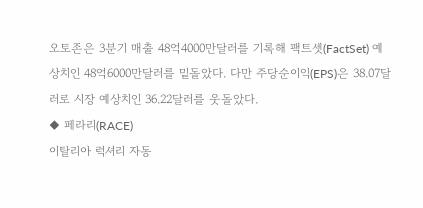오토존은 3분기 매출 48억4000만달러를 기록해 팩트셋(FactSet) 예상치인 48억6000만달러를 밑돌았다. 다만 주당순이익(EPS)은 38.07달러로 시장 예상치인 36.22달러를 웃돌았다.
◆ 페라리(RACE)
이탈리아 럭셔리 자동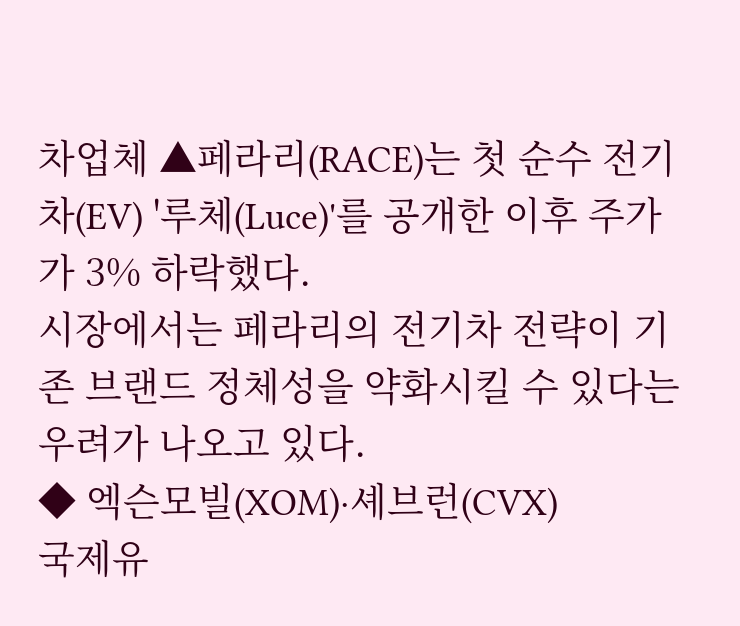차업체 ▲페라리(RACE)는 첫 순수 전기차(EV) '루체(Luce)'를 공개한 이후 주가가 3% 하락했다.
시장에서는 페라리의 전기차 전략이 기존 브랜드 정체성을 약화시킬 수 있다는 우려가 나오고 있다.
◆ 엑슨모빌(XOM)·셰브런(CVX)
국제유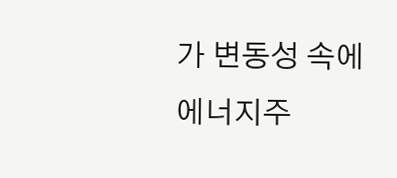가 변동성 속에 에너지주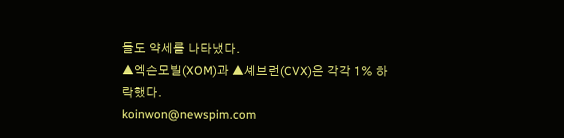들도 약세를 나타냈다.
▲엑슨모빌(XOM)과 ▲셰브런(CVX)은 각각 1% 하락했다.
koinwon@newspim.com